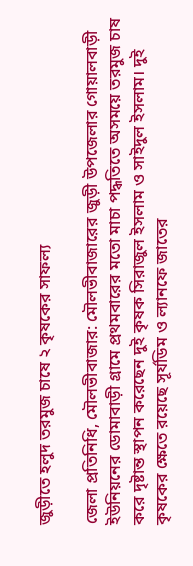জুড়ীতে হলুদ তরমুজ চাষে ২ কৃষকের সাফল্য

জেলা প্রতিনিধি, মৌলভীবাজার: মৌলভীবাজারের জুড়ী উপজেলার গোয়ালবাড়ী ইউনিয়নের ডোমাবাড়ী গ্রামে প্রথমবারের মতো মাচা পদ্ধতিতে অসময়ে তরমুজ চাষ করে দৃষ্টান্ত স্থাপন করেছেন দুই কৃষক সিরাজুল ইসলাম ও সাইদুল ইসলাম। দুই কৃষকের ক্ষেতে রয়েছে সূর্যডিম ও ল্যানফে জাতের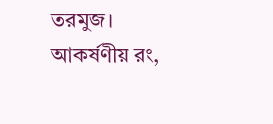তরমুজ। আকর্ষণীয় রং,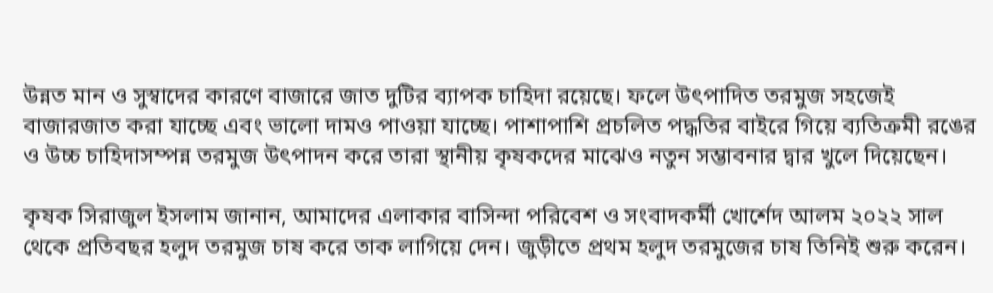উন্নত মান ও সুস্বাদের কারণে বাজারে জাত দুটির ব্যাপক চাহিদা রয়েছে। ফলে উৎপাদিত তরমুজ সহজেই বাজারজাত করা যাচ্ছে এবং ভালো দামও পাওয়া যাচ্ছে। পাশাপাশি প্রচলিত পদ্ধতির বাইরে গিয়ে ব্যতিক্রমী রঙের ও উচ্চ চাহিদাসম্পন্ন তরমুজ উৎপাদন করে তারা স্থানীয় কৃষকদের মাঝেও নতুন সম্ভাবনার দ্বার খুলে দিয়েছেন।

কৃষক সিরাজুল ইসলাম জানান, আমাদের এলাকার বাসিন্দা পরিবেশ ও সংবাদকর্মী খোর্শেদ আলম ২০২২ সাল থেকে প্রতিবছর হলুদ তরমুজ চাষ করে তাক লাগিয়ে দেন। জুড়ীতে প্রথম হলুদ তরমুজের চাষ তিনিই শুরু করেন।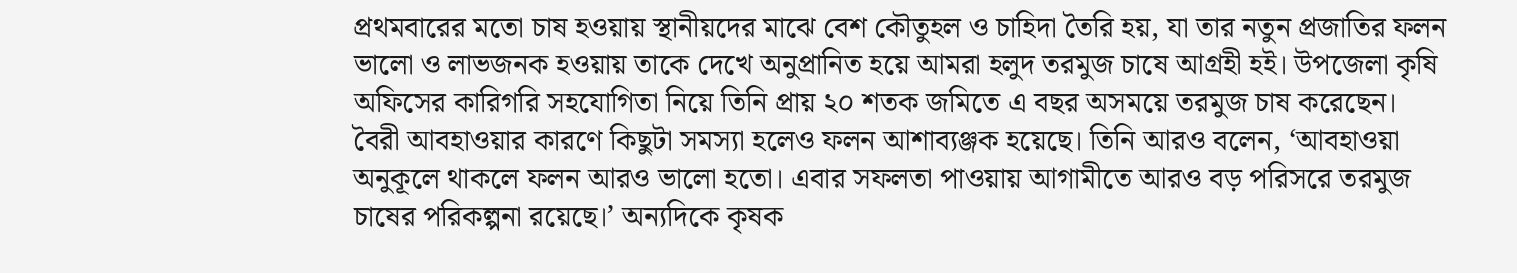প্রথমবারের মতো চাষ হওয়ায় স্থানীয়দের মাঝে বেশ কৌতুহল ও চাহিদা তৈরি হয়, যা তার নতুন প্রজাতির ফলন ভালো ও লাভজনক হওয়ায় তাকে দেখে অনুপ্রানিত হয়ে আমরা হলুদ তরমুজ চাষে আগ্রহী হই। উপজেলা কৃষি অফিসের কারিগরি সহযোগিতা নিয়ে তিনি প্রায় ২০ শতক জমিতে এ বছর অসময়ে তরমুজ চাষ করেছেন। বৈরী আবহাওয়ার কারণে কিছুটা সমস্যা হলেও ফলন আশাব্যঞ্জক হয়েছে। তিনি আরও বলেন, ‘আবহাওয়া অনুকূলে থাকলে ফলন আরও ভালো হতো। এবার সফলতা পাওয়ায় আগামীতে আরও বড় পরিসরে তরমুজ চাষের পরিকল্পনা রয়েছে।’ অন্যদিকে কৃষক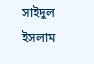সাইদুল ইসলাম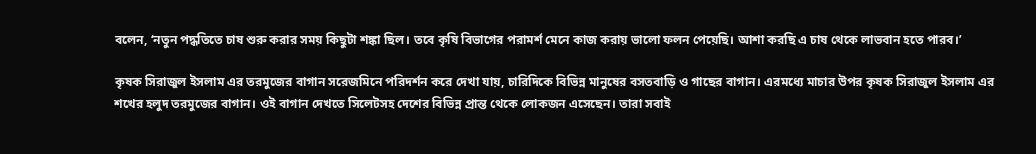বলেন, ‘নতুন পদ্ধতিতে চাষ শুরু করার সময় কিছুটা শঙ্কা ছিল। তবে কৃষি বিভাগের পরামর্শ মেনে কাজ করায় ভালো ফলন পেয়েছি। আশা করছি এ চাষ থেকে লাভবান হতে পারব।’

কৃষক সিরাজুল ইসলাম এর তরমুজের বাগান সরেজমিনে পরিদর্শন করে দেখা যায়, চারিদিকে বিভিন্ন মানুষের বসতবাড়ি ও গাছের বাগান। এরমধ্যে মাচার উপর কৃষক সিরাজুল ইসলাম এর শখের হলুদ তরমুজের বাগান। ওই বাগান দেখতে সিলেটসহ দেশের বিভিন্ন প্রান্ত থেকে লোকজন এসেছেন। তারা সবাই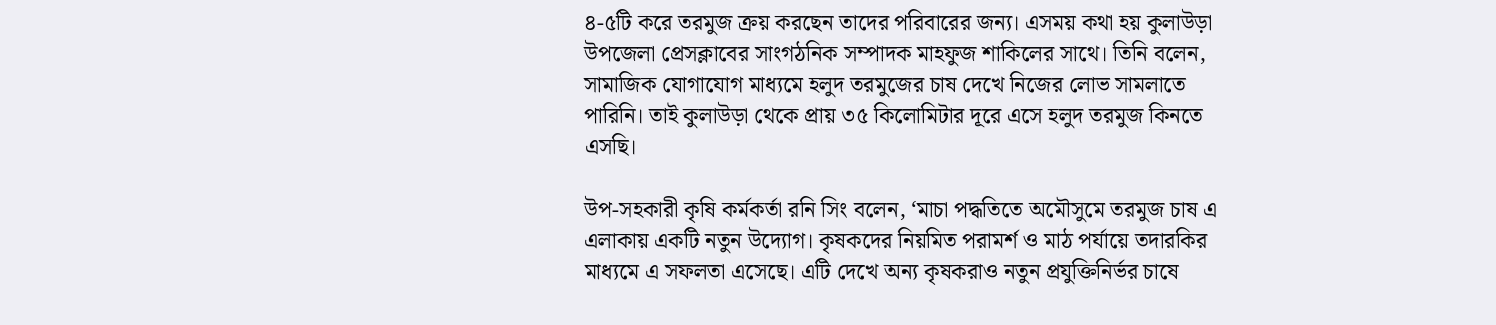৪-৫টি করে তরমুজ ক্রয় করছেন তাদের পরিবারের জন্য। এসময় কথা হয় কুলাউড়া উপজেলা প্রেসক্লাবের সাংগঠনিক সম্পাদক মাহফুজ শাকিলের সাথে। তিনি বলেন, সামাজিক যোগাযোগ মাধ্যমে হলুদ তরমুজের চাষ দেখে নিজের লোভ সামলাতে পারিনি। তাই কুলাউড়া থেকে প্রায় ৩৫ কিলোমিটার দূরে এসে হলুদ তরমুজ কিনতে এসছি।

উপ-সহকারী কৃষি কর্মকর্তা রনি সিং বলেন, ‘মাচা পদ্ধতিতে অমৌসুমে তরমুজ চাষ এ এলাকায় একটি নতুন উদ্যোগ। কৃষকদের নিয়মিত পরামর্শ ও মাঠ পর্যায়ে তদারকির মাধ্যমে এ সফলতা এসেছে। এটি দেখে অন্য কৃষকরাও নতুন প্রযুক্তিনির্ভর চাষে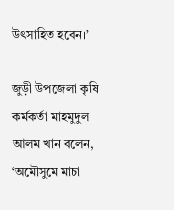উৎসাহিত হবেন।’

জুড়ী উপজেলা কৃষি কর্মকর্তা মাহমুদুল আলম খান বলেন, ‘অমৌসুমে মাচা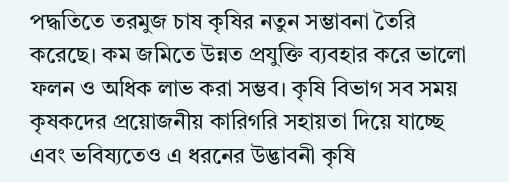পদ্ধতিতে তরমুজ চাষ কৃষির নতুন সম্ভাবনা তৈরি করেছে। কম জমিতে উন্নত প্রযুক্তি ব্যবহার করে ভালো ফলন ও অধিক লাভ করা সম্ভব। কৃষি বিভাগ সব সময় কৃষকদের প্রয়োজনীয় কারিগরি সহায়তা দিয়ে যাচ্ছে এবং ভবিষ্যতেও এ ধরনের উদ্ভাবনী কৃষি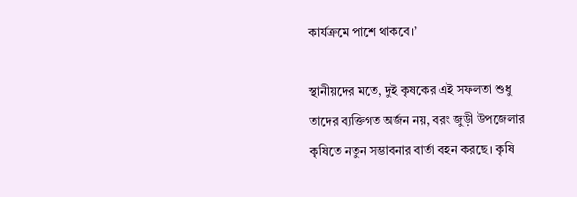কার্যক্রমে পাশে থাকবে।’

স্থানীয়দের মতে, দুই কৃষকের এই সফলতা শুধু তাদের ব্যক্তিগত অর্জন নয়, বরং জুড়ী উপজেলার কৃষিতে নতুন সম্ভাবনার বার্তা বহন করছে। কৃষি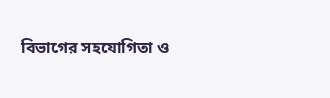বিভাগের সহযোগিতা ও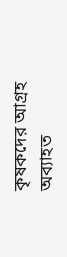কৃষকদের আগ্রহ অব্যাহত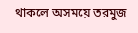থাকলে অসময়ে তরমুজ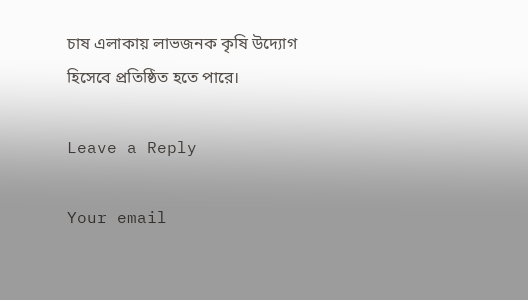চাষ এলাকায় লাভজনক কৃষি উদ্যোগ হিসেবে প্রতিষ্ঠিত হতে পারে।

Leave a Reply

Your email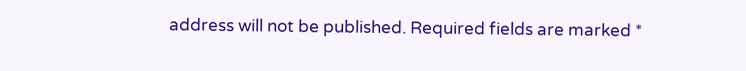address will not be published. Required fields are marked *